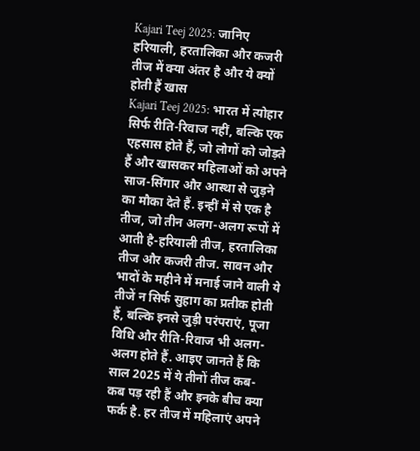Kajari Teej 2025: जानिए हरियाली, हरतालिका और कजरी तीज में क्या अंतर है और ये क्यों होती हैं खास
Kajari Teej 2025: भारत में त्योहार सिर्फ रीति-रिवाज नहीं, बल्कि एक एहसास होते हैं, जो लोगों को जोड़ते हैं और खासकर महिलाओं को अपने साज-सिंगार और आस्था से जुड़ने का मौका देते हैं. इन्हीं में से एक है तीज, जो तीन अलग-अलग रूपों में आती है-हरियाली तीज, हरतालिका तीज और कजरी तीज. सावन और भादों के महीने में मनाई जाने वाली ये तीजें न सिर्फ सुहाग का प्रतीक होती हैं, बल्कि इनसे जुड़ी परंपराएं, पूजा विधि और रीति-रिवाज भी अलग-अलग होते हैं. आइए जानते हैं कि साल 2025 में ये तीनों तीज कब-कब पड़ रही हैं और इनके बीच क्या फर्क है. हर तीज में महिलाएं अपने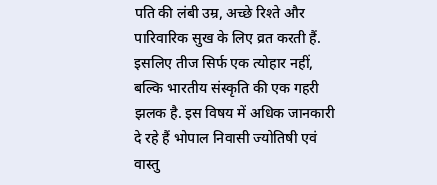पति की लंबी उम्र, अच्छे रिश्ते और पारिवारिक सुख के लिए व्रत करती हैं. इसलिए तीज सिर्फ एक त्योहार नहीं, बल्कि भारतीय संस्कृति की एक गहरी झलक है. इस विषय में अधिक जानकारी दे रहे हैं भोपाल निवासी ज्योतिषी एवं वास्तु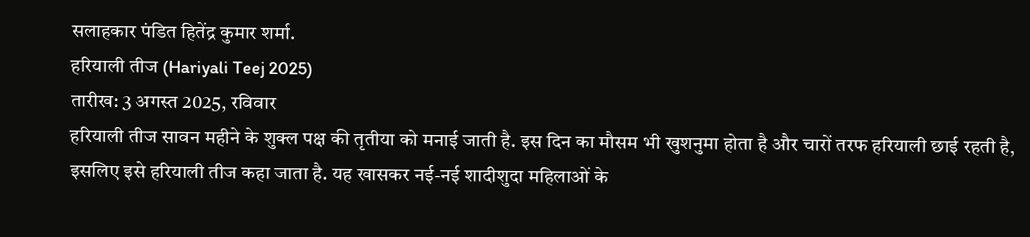सलाहकार पंडित हितेंद्र कुमार शर्मा.
हरियाली तीज (Hariyali Teej 2025)
तारीख: 3 अगस्त 2025, रविवार
हरियाली तीज सावन महीने के शुक्ल पक्ष की तृतीया को मनाई जाती है. इस दिन का मौसम भी खुशनुमा होता है और चारों तरफ हरियाली छाई रहती है, इसलिए इसे हरियाली तीज कहा जाता है. यह खासकर नई-नई शादीशुदा महिलाओं के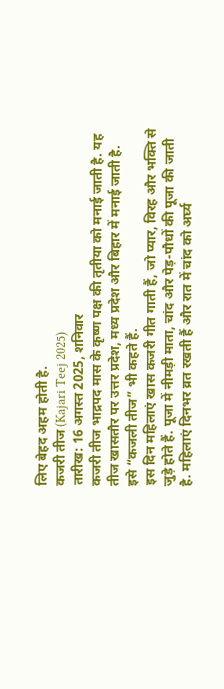लिए बेहद अहम होती है.
कजरी तीज (Kajari Teej 2025)
तारीख: 16 अगस्त 2025, शनिवार
कजरी तीज भाद्रपद मास के कृष्ण पक्ष की तृतीया को मनाई जाती है. यह तीज खासतौर पर उत्तर प्रदेश, मध्य प्रदेश और बिहार में मनाई जाती है. इसे “कजली तीज” भी कहते हैं.
इस दिन महिलाएं खास कजरी गीत गाती हैं, जो प्यार, विरह और भक्ति से जुड़े होते हैं. पूजा में नीमड़ी माता, चांद और पेड़-पौधों की पूजा की जाती है. महिलाएं दिनभर व्रत रखती हैं और रात में चांद को अर्घ्य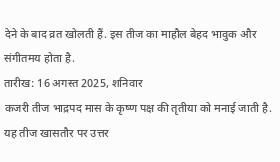देने के बाद व्रत खोलती हैं. इस तीज का माहौल बेहद भावुक और संगीतमय होता है.
तारीख: 16 अगस्त 2025, शनिवार
कजरी तीज भाद्रपद मास के कृष्ण पक्ष की तृतीया को मनाई जाती है. यह तीज खासतौर पर उत्तर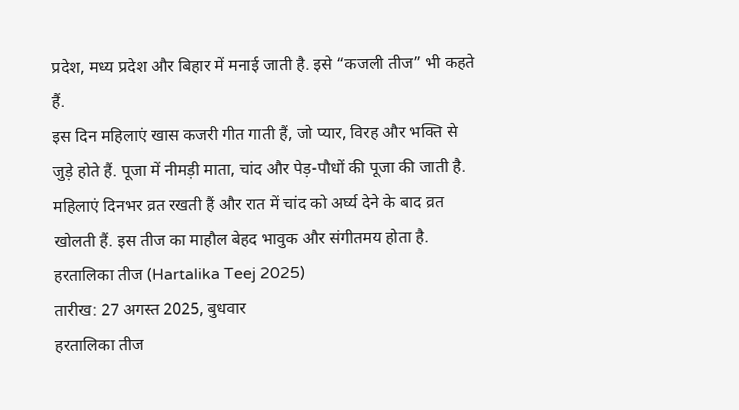प्रदेश, मध्य प्रदेश और बिहार में मनाई जाती है. इसे “कजली तीज” भी कहते हैं.
इस दिन महिलाएं खास कजरी गीत गाती हैं, जो प्यार, विरह और भक्ति से जुड़े होते हैं. पूजा में नीमड़ी माता, चांद और पेड़-पौधों की पूजा की जाती है. महिलाएं दिनभर व्रत रखती हैं और रात में चांद को अर्घ्य देने के बाद व्रत खोलती हैं. इस तीज का माहौल बेहद भावुक और संगीतमय होता है.
हरतालिका तीज (Hartalika Teej 2025)
तारीख: 27 अगस्त 2025, बुधवार
हरतालिका तीज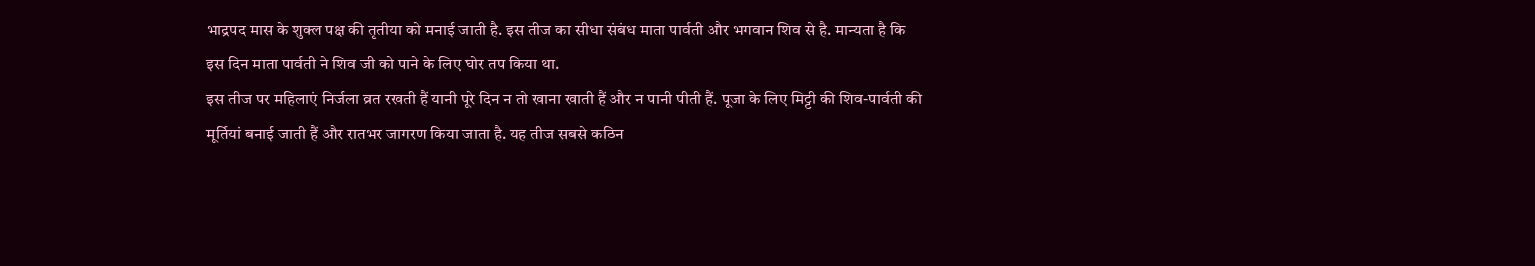भाद्रपद मास के शुक्ल पक्ष की तृतीया को मनाई जाती है. इस तीज का सीधा संबंध माता पार्वती और भगवान शिव से है. मान्यता है कि इस दिन माता पार्वती ने शिव जी को पाने के लिए घोर तप किया था.
इस तीज पर महिलाएं निर्जला व्रत रखती हैं यानी पूरे दिन न तो खाना खाती हैं और न पानी पीती हैं. पूजा के लिए मिट्टी की शिव-पार्वती की मूर्तियां बनाई जाती हैं और रातभर जागरण किया जाता है. यह तीज सबसे कठिन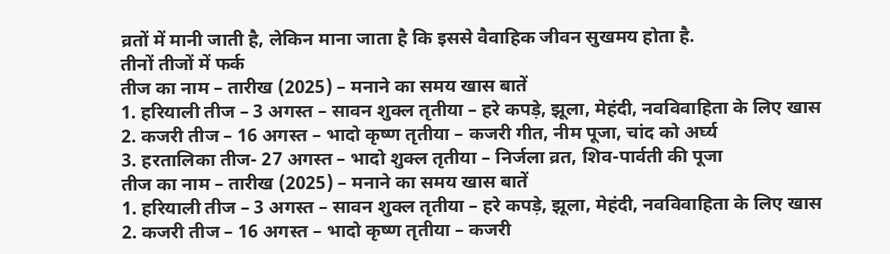व्रतों में मानी जाती है, लेकिन माना जाता है कि इससे वैवाहिक जीवन सुखमय होता है.
तीनों तीजों में फर्क
तीज का नाम – तारीख (2025) – मनाने का समय खास बातें
1. हरियाली तीज – 3 अगस्त – सावन शुक्ल तृतीया – हरे कपड़े, झूला, मेहंदी, नवविवाहिता के लिए खास
2. कजरी तीज – 16 अगस्त – भादो कृष्ण तृतीया – कजरी गीत, नीम पूजा, चांद को अर्घ्य
3. हरतालिका तीज- 27 अगस्त – भादो शुक्ल तृतीया – निर्जला व्रत, शिव-पार्वती की पूजा
तीज का नाम – तारीख (2025) – मनाने का समय खास बातें
1. हरियाली तीज – 3 अगस्त – सावन शुक्ल तृतीया – हरे कपड़े, झूला, मेहंदी, नवविवाहिता के लिए खास
2. कजरी तीज – 16 अगस्त – भादो कृष्ण तृतीया – कजरी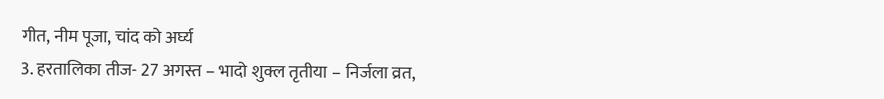गीत, नीम पूजा, चांद को अर्घ्य
3. हरतालिका तीज- 27 अगस्त – भादो शुक्ल तृतीया – निर्जला व्रत,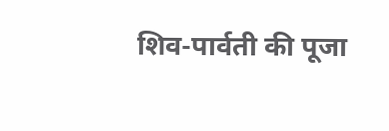शिव-पार्वती की पूजा